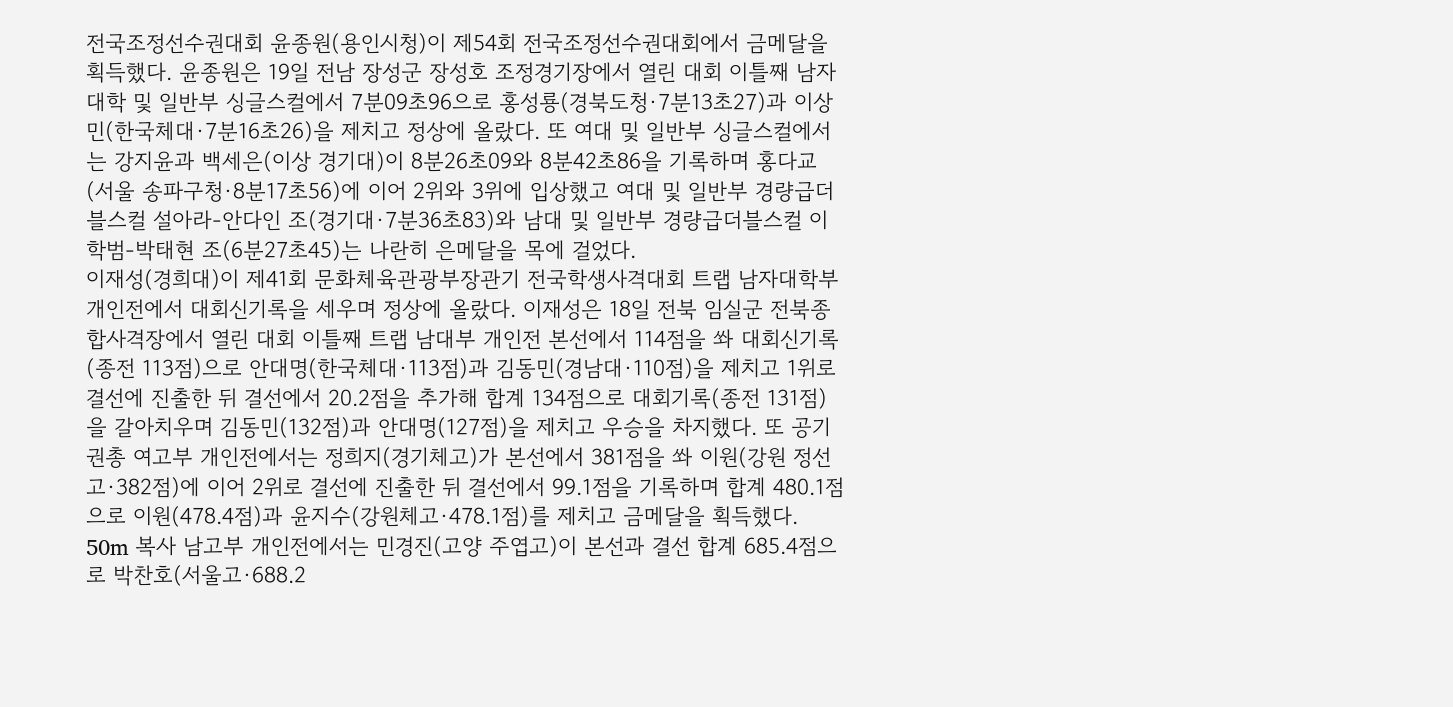전국조정선수권대회 윤종원(용인시청)이 제54회 전국조정선수권대회에서 금메달을 획득했다. 윤종원은 19일 전남 장성군 장성호 조정경기장에서 열린 대회 이틀째 남자 대학 및 일반부 싱글스컬에서 7분09초96으로 홍성룡(경북도청·7분13초27)과 이상민(한국체대·7분16초26)을 제치고 정상에 올랐다. 또 여대 및 일반부 싱글스컬에서는 강지윤과 백세은(이상 경기대)이 8분26초09와 8분42초86을 기록하며 홍다교(서울 송파구청·8분17초56)에 이어 2위와 3위에 입상했고 여대 및 일반부 경량급더블스컬 설아라-안다인 조(경기대·7분36초83)와 남대 및 일반부 경량급더블스컬 이학범-박태현 조(6분27초45)는 나란히 은메달을 목에 걸었다.
이재성(경희대)이 제41회 문화체육관광부장관기 전국학생사격대회 트랩 남자대학부 개인전에서 대회신기록을 세우며 정상에 올랐다. 이재성은 18일 전북 임실군 전북종합사격장에서 열린 대회 이틀째 트랩 남대부 개인전 본선에서 114점을 쏴 대회신기록(종전 113점)으로 안대명(한국체대·113점)과 김동민(경남대·110점)을 제치고 1위로 결선에 진출한 뒤 결선에서 20.2점을 추가해 합계 134점으로 대회기록(종전 131점)을 갈아치우며 김동민(132점)과 안대명(127점)을 제치고 우승을 차지했다. 또 공기권총 여고부 개인전에서는 정희지(경기체고)가 본선에서 381점을 쏴 이원(강원 정선고·382점)에 이어 2위로 결선에 진출한 뒤 결선에서 99.1점을 기록하며 합계 480.1점으로 이원(478.4점)과 윤지수(강원체고·478.1점)를 제치고 금메달을 획득했다. 50m 복사 남고부 개인전에서는 민경진(고양 주엽고)이 본선과 결선 합계 685.4점으로 박찬호(서울고·688.2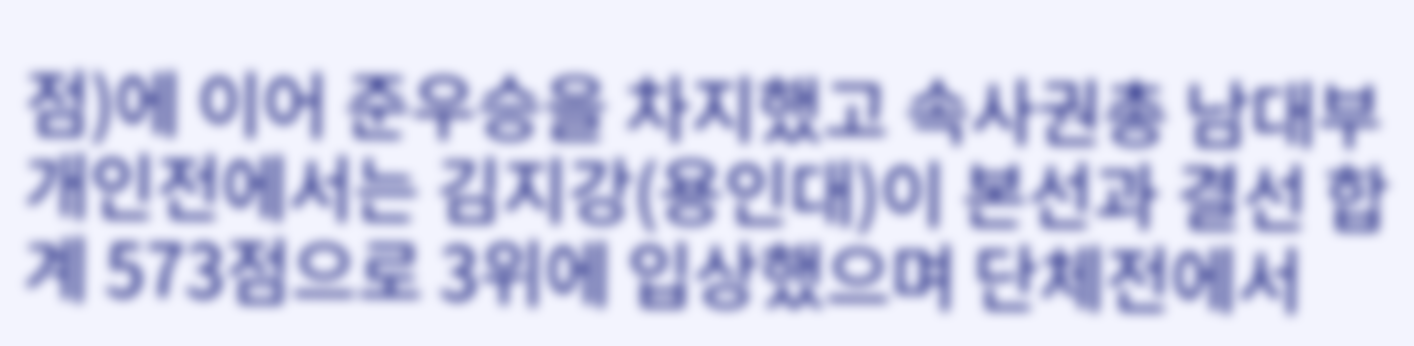점)에 이어 준우승을 차지했고 속사권총 남대부 개인전에서는 김지강(용인대)이 본선과 결선 합계 573점으로 3위에 입상했으며 단체전에서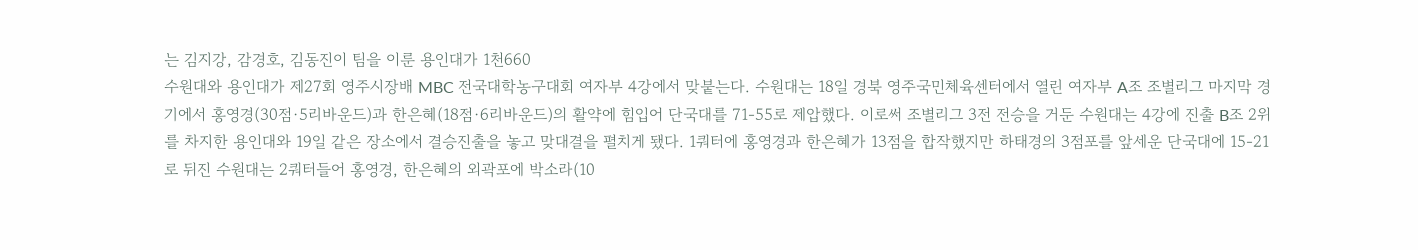는 김지강, 감경호, 김동진이 팀을 이룬 용인대가 1천660
수원대와 용인대가 제27회 영주시장배 MBC 전국대학농구대회 여자부 4강에서 맞붙는다. 수원대는 18일 경북 영주국민체육센터에서 열린 여자부 A조 조별리그 마지막 경기에서 홍영경(30점·5리바운드)과 한은혜(18점·6리바운드)의 활약에 힘입어 단국대를 71-55로 제압했다. 이로써 조별리그 3전 전승을 거둔 수원대는 4강에 진출 B조 2위를 차지한 용인대와 19일 같은 장소에서 결승진출을 놓고 맞대결을 펼치게 됐다. 1쿼터에 홍영경과 한은혜가 13점을 합작했지만 하태경의 3점포를 앞세운 단국대에 15-21로 뒤진 수원대는 2쿼터들어 홍영경, 한은혜의 외곽포에 박소라(10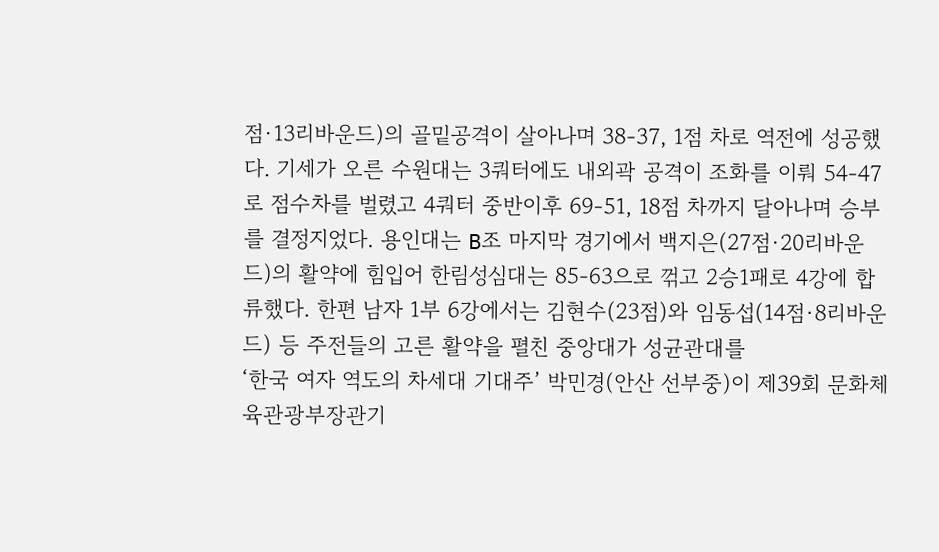점·13리바운드)의 골밑공격이 살아나며 38-37, 1점 차로 역전에 성공했다. 기세가 오른 수원대는 3쿼터에도 내외곽 공격이 조화를 이뤄 54-47로 점수차를 벌렸고 4쿼터 중반이후 69-51, 18점 차까지 달아나며 승부를 결정지었다. 용인대는 B조 마지막 경기에서 백지은(27점·20리바운드)의 활약에 힘입어 한림성심대는 85-63으로 꺾고 2승1패로 4강에 합류했다. 한편 남자 1부 6강에서는 김현수(23점)와 임동섭(14점·8리바운드) 등 주전들의 고른 활약을 펼친 중앙대가 성균관대를
‘한국 여자 역도의 차세대 기대주’ 박민경(안산 선부중)이 제39회 문화체육관광부장관기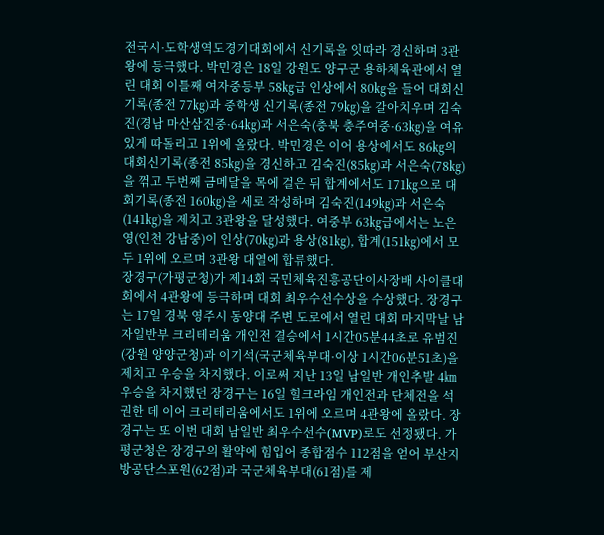전국시·도학생역도경기대회에서 신기록을 잇따라 경신하며 3관왕에 등극했다. 박민경은 18일 강원도 양구군 용하체육관에서 열린 대회 이틀째 여자중등부 58㎏급 인상에서 80㎏을 들어 대회신기록(종전 77㎏)과 중학생 신기록(종전 79㎏)을 갈아치우며 김숙진(경남 마산삼진중·64㎏)과 서은숙(충북 충주여중·63㎏)을 여유있게 따돌리고 1위에 올랐다. 박민경은 이어 용상에서도 86㎏의 대회신기록(종전 85㎏)을 경신하고 김숙진(85㎏)과 서은숙(78㎏)을 꺾고 두번째 금메달을 목에 걸은 뒤 합계에서도 171㎏으로 대회기록(종전 160㎏)을 세로 작성하며 김숙진(149㎏)과 서은숙(141㎏)을 제치고 3관왕을 달성했다. 여중부 63㎏급에서는 노은영(인천 강남중)이 인상(70㎏)과 용상(81㎏), 합계(151㎏)에서 모두 1위에 오르며 3관왕 대열에 합류했다.
장경구(가평군청)가 제14회 국민체육진흥공단이사장배 사이클대회에서 4관왕에 등극하며 대회 최우수선수상을 수상했다. 장경구는 17일 경북 영주시 동양대 주변 도로에서 열린 대회 마지막날 남자일반부 크리테리움 개인전 결승에서 1시간05분44초로 유범진(강원 양양군청)과 이기석(국군체육부대·이상 1시간06분51초)을 제치고 우승을 차지했다. 이로써 지난 13일 남일반 개인추발 4㎞ 우승을 차지했던 장경구는 16일 힐크라임 개인전과 단체전을 석권한 데 이어 크리테리움에서도 1위에 오르며 4관왕에 올랐다. 장경구는 또 이번 대회 남일반 최우수선수(MVP)로도 선정됐다. 가평군청은 장경구의 활약에 힘입어 종합점수 112점을 얻어 부산지방공단스포원(62점)과 국군체육부대(61점)를 제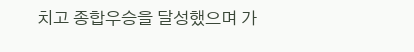치고 종합우승을 달성했으며 가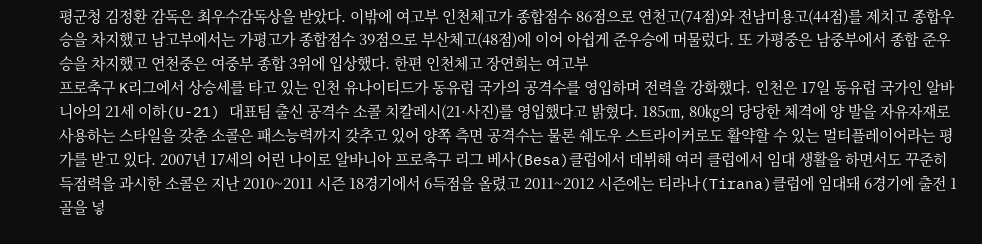평군청 김정환 감독은 최우수감독상을 받았다. 이밖에 여고부 인천체고가 종합점수 86점으로 연천고(74점)와 전남미용고(44점)를 제치고 종합우승을 차지했고 남고부에서는 가평고가 종합점수 39점으로 부산체고(48점)에 이어 아쉽게 준우승에 머물렀다. 또 가평중은 남중부에서 종합 준우승을 차지했고 연천중은 여중부 종합 3위에 입상했다. 한편 인천체고 장연희는 여고부
프로축구 K리그에서 상승세를 타고 있는 인천 유나이티드가 동유럽 국가의 공격수를 영입하며 전력을 강화했다. 인천은 17일 동유럽 국가인 알바니아의 21세 이하(U-21) 대표팀 출신 공격수 소콜 치칼레시(21·사진)를 영입했다고 밝혔다. 185㎝, 80㎏의 당당한 체격에 양 발을 자유자재로 사용하는 스타일을 갖춘 소콜은 패스능력까지 갖추고 있어 양쪽 측면 공격수는 물론 쉐도우 스트라이커로도 활약할 수 있는 멀티플레이어라는 평가를 받고 있다. 2007년 17세의 어린 나이로 알바니아 프로축구 리그 베사(Besa)클럽에서 데뷔해 여러 클럽에서 임대 생활을 하면서도 꾸준히 득점력을 과시한 소콜은 지난 2010~2011 시즌 18경기에서 6득점을 올렸고 2011~2012 시즌에는 티라나(Tirana)클럽에 임대돼 6경기에 출전 1골을 넣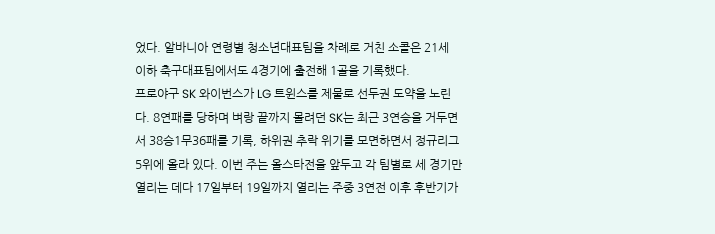었다. 알바니아 연령별 청소년대표팀을 차례로 거친 소콜은 21세 이하 축구대표팀에서도 4경기에 출전해 1골을 기록했다.
프로야구 SK 와이번스가 LG 트윈스를 제물로 선두권 도약을 노린다. 8연패를 당하며 벼랑 끝까지 몰려던 SK는 최근 3연승을 거두면서 38승1무36패를 기록, 하위권 추락 위기를 모면하면서 정규리그 5위에 올라 있다. 이번 주는 올스타전을 앞두고 각 팀별로 세 경기만 열리는 데다 17일부터 19일까지 열리는 주중 3연전 이후 후반기가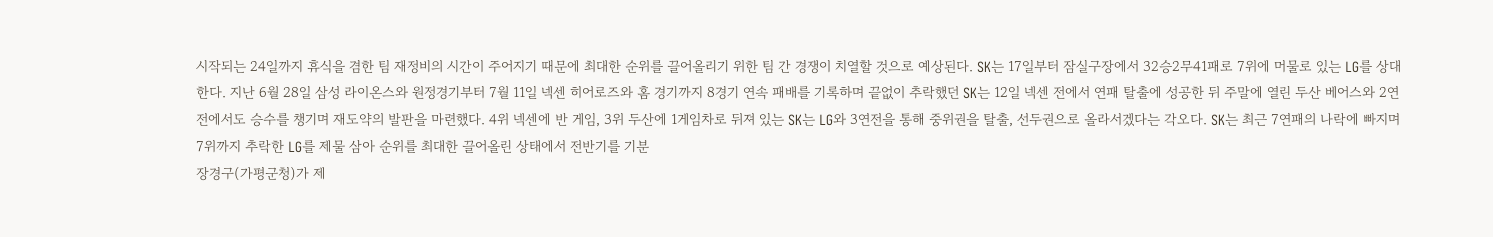시작되는 24일까지 휴식을 겸한 팀 재정비의 시간이 주어지기 때문에 최대한 순위를 끌어올리기 위한 팀 간 경쟁이 치열할 것으로 예상된다. SK는 17일부터 잠실구장에서 32승2무41패로 7위에 머물로 있는 LG를 상대한다. 지난 6월 28일 삼성 라이온스와 원정경기부터 7월 11일 넥센 히어로즈와 홈 경기까지 8경기 연속 패배를 기록하며 끝없이 추락했던 SK는 12일 넥센 전에서 연패 탈출에 성공한 뒤 주말에 열린 두산 베어스와 2연전에서도 승수를 챙기며 재도약의 발판을 마련했다. 4위 넥센에 반 게임, 3위 두산에 1게임차로 뒤져 있는 SK는 LG와 3연전을 통해 중위권을 탈출, 선두권으로 올라서겠다는 각오다. SK는 최근 7연패의 나락에 빠지며 7위까지 추락한 LG를 제물 삼아 순위를 최대한 끌어올린 상태에서 전반기를 기분
장경구(가평군청)가 제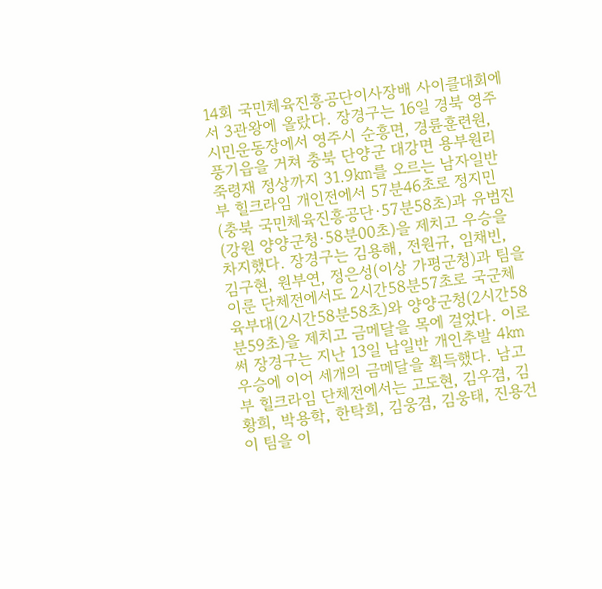14회 국민체육진흥공단이사장배 사이클대회에서 3관왕에 올랐다. 장경구는 16일 경북 영주시민운동장에서 영주시 순흥면, 경륜훈련원, 풍기읍을 거쳐 충북 단양군 대강면 용부원리 죽령재 정상까지 31.9㎞를 오르는 남자일반부 힐크라임 개인전에서 57분46초로 정지민(충북 국민체육진흥공단·57분58초)과 유범진(강원 양양군청·58분00초)을 제치고 우승을 차지했다. 장경구는 김용해, 전원규, 임채빈, 김구현, 원부연, 정은성(이상 가평군청)과 팀을 이룬 단체전에서도 2시간58분57초로 국군체육부대(2시간58분58초)와 양양군청(2시간58분59초)을 제치고 금메달을 목에 걸었다. 이로써 장경구는 지난 13일 남일반 개인추발 4㎞ 우승에 이어 세개의 금메달을 획득했다. 남고부 힐크라임 단체전에서는 고도현, 김우겸, 김황희, 박용학, 한탁희, 김웅겸, 김웅태, 진용건이 팀을 이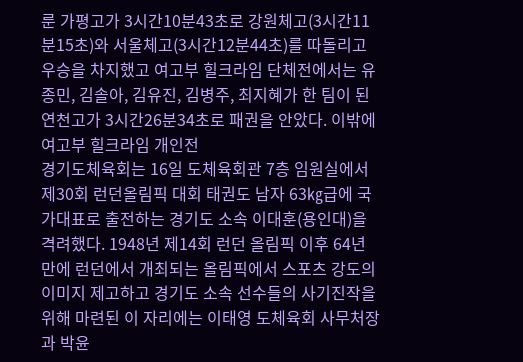룬 가평고가 3시간10분43초로 강원체고(3시간11분15초)와 서울체고(3시간12분44초)를 따돌리고 우승을 차지했고 여고부 힐크라임 단체전에서는 유종민, 김솔아, 김유진, 김병주, 최지혜가 한 팀이 된 연천고가 3시간26분34초로 패권을 안았다. 이밖에 여고부 힐크라임 개인전
경기도체육회는 16일 도체육회관 7층 임원실에서 제30회 런던올림픽 대회 태권도 남자 63㎏급에 국가대표로 출전하는 경기도 소속 이대훈(용인대)을 격려했다. 1948년 제14회 런던 올림픽 이후 64년 만에 런던에서 개최되는 올림픽에서 스포츠 강도의 이미지 제고하고 경기도 소속 선수들의 사기진작을 위해 마련된 이 자리에는 이태영 도체육회 사무처장과 박윤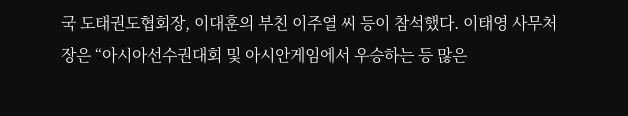국 도태권도협회장, 이대훈의 부친 이주열 씨 등이 참석했다. 이태영 사무처장은 “아시아선수권대회 및 아시안게임에서 우승하는 등 많은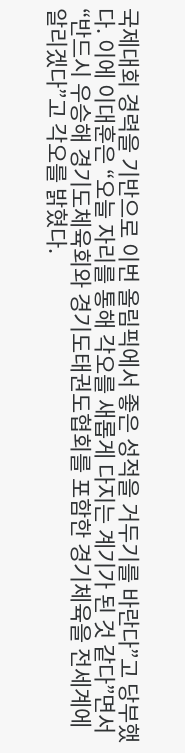국제대회 경력을 기반으로 이번 올림픽에서 좋은 성적을 거두기를 바란다”고 당부했다. 이에 이대훈은 “오늘 자리를 통해 각오를 새롭게 다지는 계기가 된 것 같다”면서 “반드시 우승해 경기도체육회와 경기도태권도협회를 포함한 경기체육을 전세계에 알리겠다”고 각오를 밝혔다.